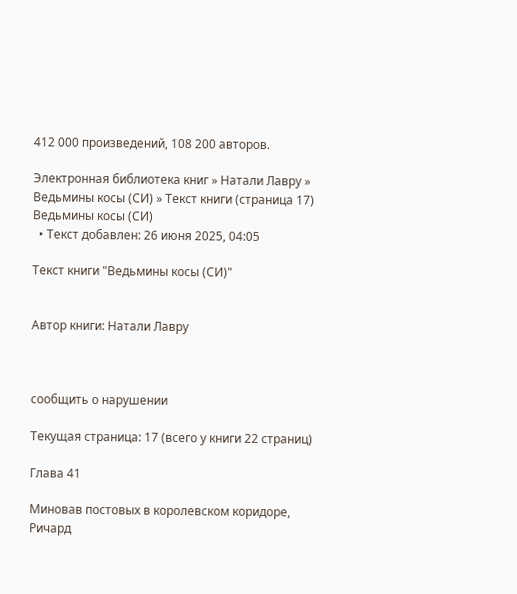412 000 произведений, 108 200 авторов.

Электронная библиотека книг » Натали Лавру » Ведьмины косы (СИ) » Текст книги (страница 17)
Ведьмины косы (СИ)
  • Текст добавлен: 26 июня 2025, 04:05

Текст книги "Ведьмины косы (СИ)"


Автор книги: Натали Лавру



сообщить о нарушении

Текущая страница: 17 (всего у книги 22 страниц)

Глава 41

Миновав постовых в королевском коридоре, Ричард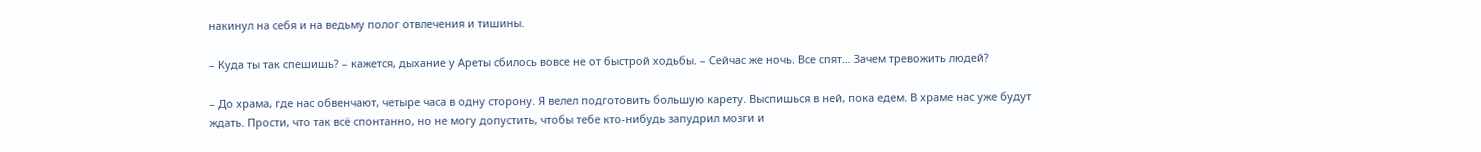накинул на себя и на ведьму полог отвлечения и тишины.

– Куда ты так спешишь? – кажется, дыхание у Ареты сбилось вовсе не от быстрой ходьбы. – Сейчас же ночь. Все спят… Зачем тревожить людей?

– До храма, где нас обвенчают, четыре часа в одну сторону. Я велел подготовить большую карету. Выспишься в ней, пока едем. В храме нас уже будут ждать. Прости, что так всё спонтанно, но не могу допустить, чтобы тебе кто-нибудь запудрил мозги и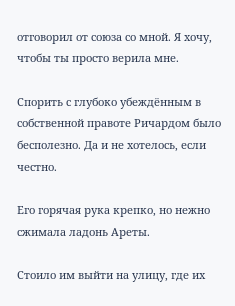отговорил от союза со мной. Я хочу, чтобы ты просто верила мне.

Спорить с глубоко убеждённым в собственной правоте Ричардом было бесполезно. Да и не хотелось, если честно.

Его горячая рука крепко, но нежно сжимала ладонь Ареты.

Стоило им выйти на улицу, где их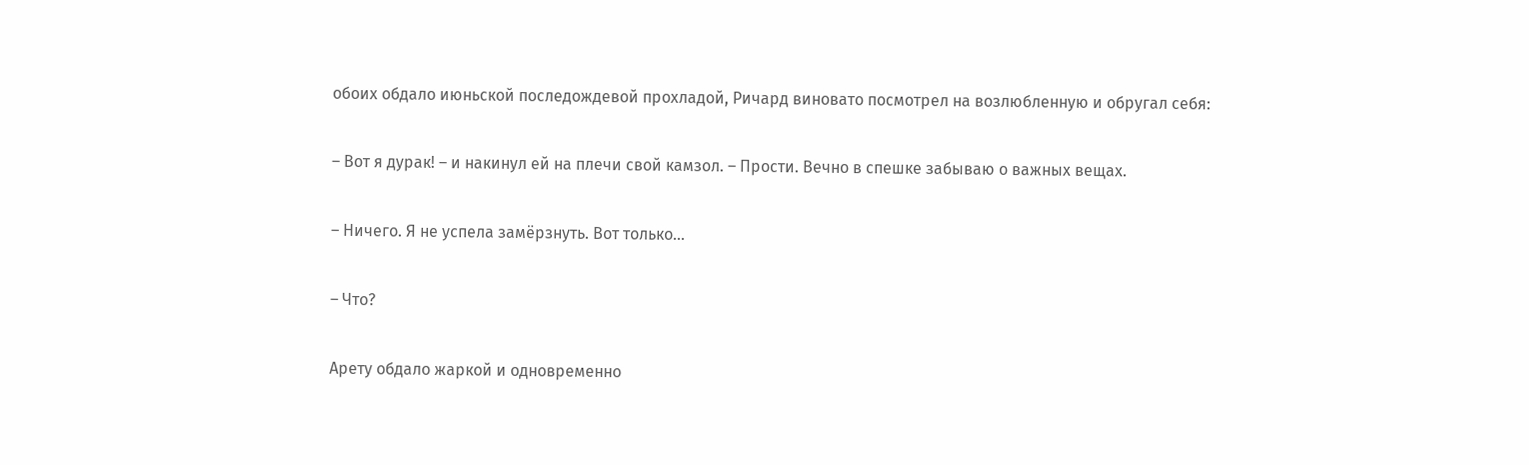обоих обдало июньской последождевой прохладой, Ричард виновато посмотрел на возлюбленную и обругал себя:

– Вот я дурак! – и накинул ей на плечи свой камзол. – Прости. Вечно в спешке забываю о важных вещах.

– Ничего. Я не успела замёрзнуть. Вот только…

– Что?

Арету обдало жаркой и одновременно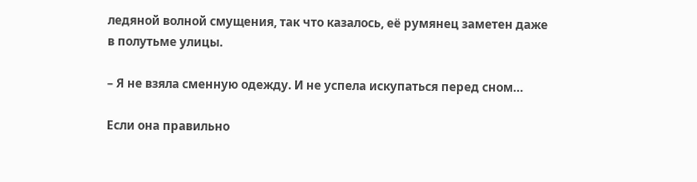ледяной волной смущения, так что казалось, её румянец заметен даже в полутьме улицы.

– Я не взяла сменную одежду. И не успела искупаться перед сном…

Если она правильно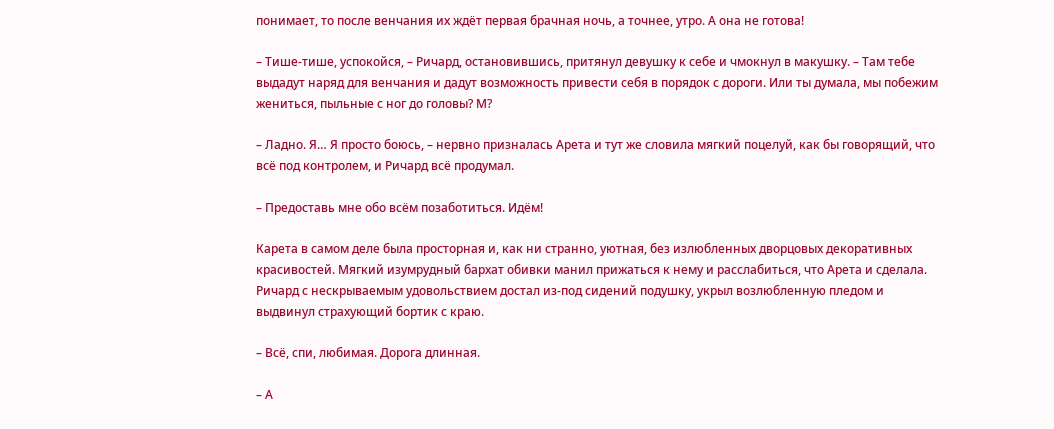понимает, то после венчания их ждёт первая брачная ночь, а точнее, утро. А она не готова!

– Тише-тише, успокойся, – Ричард, остановившись, притянул девушку к себе и чмокнул в макушку. – Там тебе выдадут наряд для венчания и дадут возможность привести себя в порядок с дороги. Или ты думала, мы побежим жениться, пыльные с ног до головы? М?

– Ладно. Я… Я просто боюсь, – нервно призналась Арета и тут же словила мягкий поцелуй, как бы говорящий, что всё под контролем, и Ричард всё продумал.

– Предоставь мне обо всём позаботиться. Идём!

Карета в самом деле была просторная и, как ни странно, уютная, без излюбленных дворцовых декоративных красивостей. Мягкий изумрудный бархат обивки манил прижаться к нему и расслабиться, что Арета и сделала. Ричард с нескрываемым удовольствием достал из-под сидений подушку, укрыл возлюбленную пледом и выдвинул страхующий бортик с краю.

– Всё, спи, любимая. Дорога длинная.

– А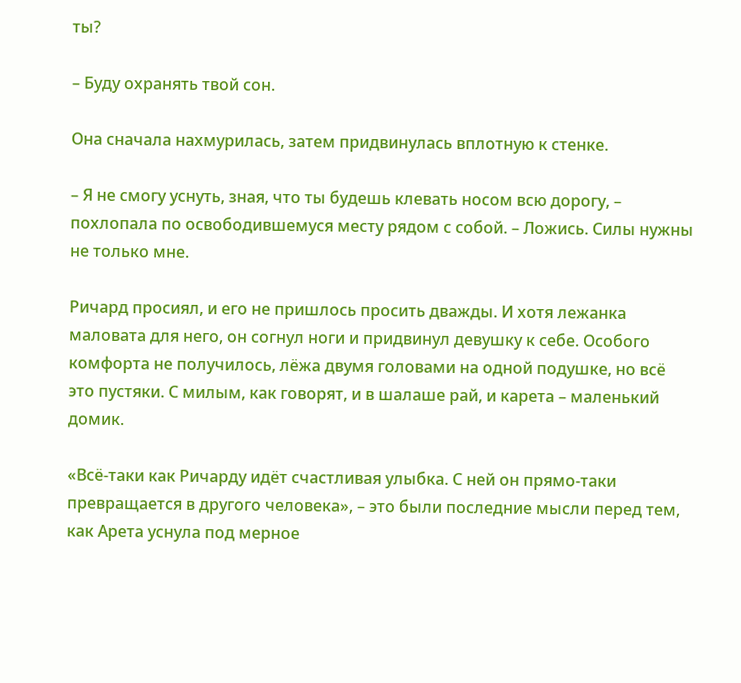ты?

– Буду охранять твой сон.

Она сначала нахмурилась, затем придвинулась вплотную к стенке.

– Я не смогу уснуть, зная, что ты будешь клевать носом всю дорогу, – похлопала по освободившемуся месту рядом с собой. – Ложись. Силы нужны не только мне.

Ричард просиял, и его не пришлось просить дважды. И хотя лежанка маловата для него, он согнул ноги и придвинул девушку к себе. Особого комфорта не получилось, лёжа двумя головами на одной подушке, но всё это пустяки. С милым, как говорят, и в шалаше рай, и карета – маленький домик.

«Всё-таки как Ричарду идёт счастливая улыбка. С ней он прямо-таки превращается в другого человека», – это были последние мысли перед тем, как Арета уснула под мерное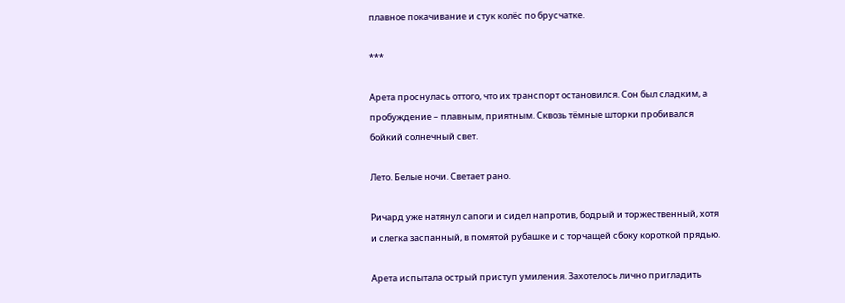плавное покачивание и стук колёс по брусчатке.

***

Арета проснулась оттого, что их транспорт остановился. Сон был сладким, а пробуждение – плавным, приятным. Сквозь тёмные шторки пробивался бойкий солнечный свет.

Лето. Белые ночи. Светает рано.

Ричард уже натянул сапоги и сидел напротив, бодрый и торжественный, хотя и слегка заспанный, в помятой рубашке и с торчащей сбоку короткой прядью.

Арета испытала острый приступ умиления. Захотелось лично пригладить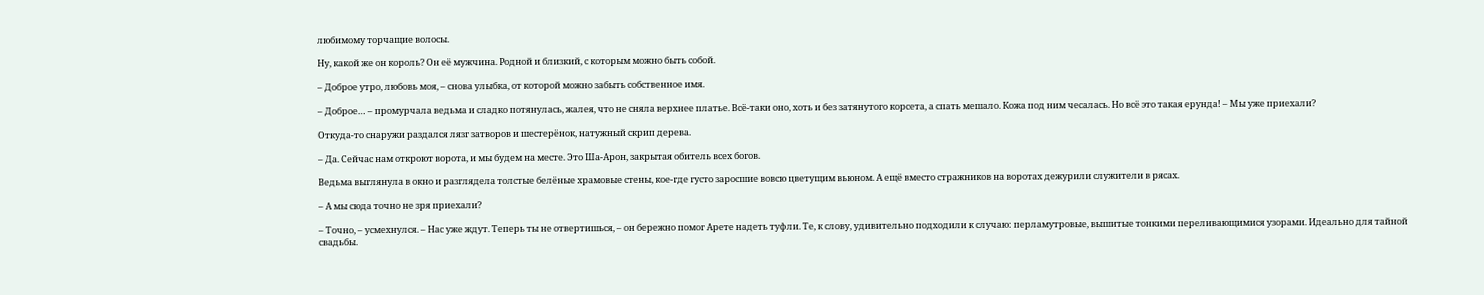любимому торчащие волосы.

Ну, какой же он король? Он её мужчина. Родной и близкий, с которым можно быть собой.

– Доброе утро, любовь моя, – снова улыбка, от которой можно забыть собственное имя.

– Доброе… – промурчала ведьма и сладко потянулась, жалея, что не сняла верхнее платье. Всё-таки оно, хоть и без затянутого корсета, а спать мешало. Кожа под ним чесалась. Но всё это такая ерунда! – Мы уже приехали?

Откуда-то снаружи раздался лязг затворов и шестерёнок, натужный скрип дерева.

– Да. Сейчас нам откроют ворота, и мы будем на месте. Это Ша-Арон, закрытая обитель всех богов.

Ведьма выглянула в окно и разглядела толстые белёные храмовые стены, кое-где густо заросшие вовсю цветущим вьюном. А ещё вместо стражников на воротах дежурили служители в рясах.

– А мы сюда точно не зря приехали?

– Точно, – усмехнулся. – Нас уже ждут. Теперь ты не отвертишься, – он бережно помог Арете надеть туфли. Те, к слову, удивительно подходили к случаю: перламутровые, вышитые тонкими переливающимися узорами. Идеально для тайной свадьбы.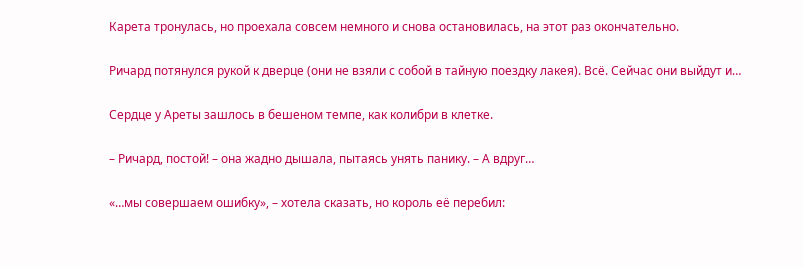Карета тронулась, но проехала совсем немного и снова остановилась, на этот раз окончательно.

Ричард потянулся рукой к дверце (они не взяли с собой в тайную поездку лакея). Всё. Сейчас они выйдут и…

Сердце у Ареты зашлось в бешеном темпе, как колибри в клетке.

– Ричард, постой! – она жадно дышала, пытаясь унять панику. – А вдруг…

«…мы совершаем ошибку», – хотела сказать, но король её перебил: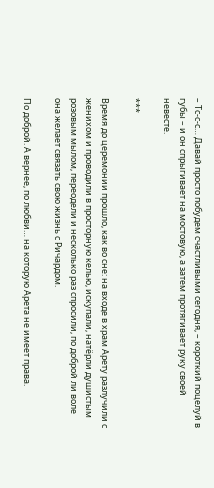– Тс-с-с… Давай просто побудем счастливыми сегодня, – короткий поцелуй в губы – и он спрыгивает на мостовую, а затем протягивает руку своей невесте.

***

Время до церемонии прошло, как во сне: на входе в храм Арету разлучили с женихом и проводили в просторную келью, искупали, натёрли душистым розовым мылом, переодели и несколько раз спросили, по доброй ли воле она желает связать свою жизнь с Ричардом.

По доброй. А вернее, по любви… на которую Арета не имеет права.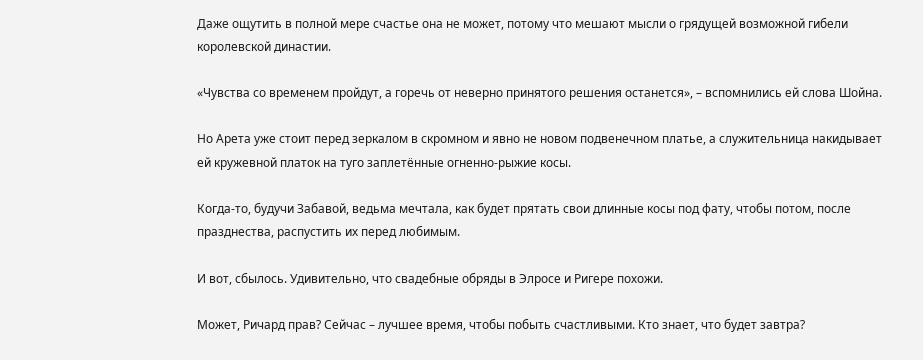Даже ощутить в полной мере счастье она не может, потому что мешают мысли о грядущей возможной гибели королевской династии.

«Чувства со временем пройдут, а горечь от неверно принятого решения останется», – вспомнились ей слова Шойна.

Но Арета уже стоит перед зеркалом в скромном и явно не новом подвенечном платье, а служительница накидывает ей кружевной платок на туго заплетённые огненно-рыжие косы.

Когда-то, будучи Забавой, ведьма мечтала, как будет прятать свои длинные косы под фату, чтобы потом, после празднества, распустить их перед любимым.

И вот, сбылось. Удивительно, что свадебные обряды в Элросе и Ригере похожи.

Может, Ричард прав? Сейчас – лучшее время, чтобы побыть счастливыми. Кто знает, что будет завтра?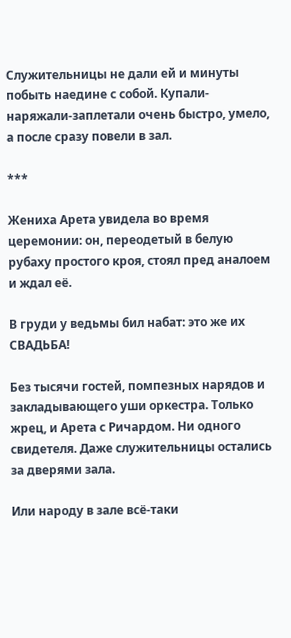Служительницы не дали ей и минуты побыть наедине с собой. Купали-наряжали-заплетали очень быстро, умело, а после сразу повели в зал.

***

Жениха Арета увидела во время церемонии: он, переодетый в белую рубаху простого кроя, стоял пред аналоем и ждал её.

В груди у ведьмы бил набат: это же их СВАДЬБА!

Без тысячи гостей, помпезных нарядов и закладывающего уши оркестра. Только жрец, и Арета с Ричардом. Ни одного свидетеля. Даже служительницы остались за дверями зала.

Или народу в зале всё-таки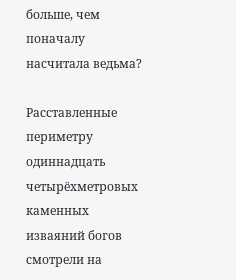больше, чем поначалу насчитала ведьма?

Расставленные периметру одиннадцать четырёхметровых каменных изваяний богов смотрели на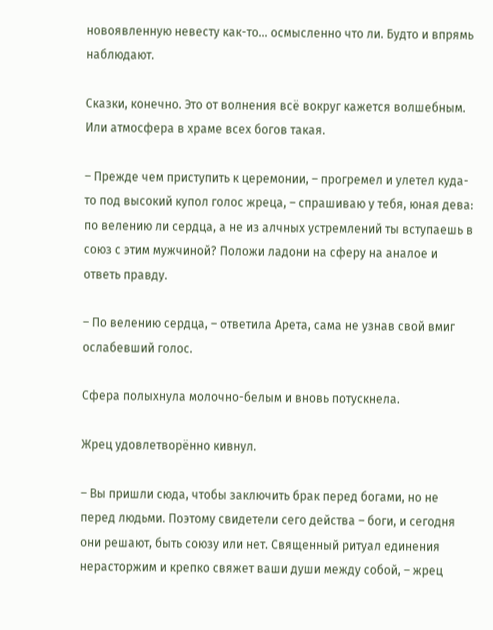новоявленную невесту как-то… осмысленно что ли. Будто и впрямь наблюдают.

Сказки, конечно. Это от волнения всё вокруг кажется волшебным. Или атмосфера в храме всех богов такая.

– Прежде чем приступить к церемонии, – прогремел и улетел куда-то под высокий купол голос жреца, – спрашиваю у тебя, юная дева: по велению ли сердца, а не из алчных устремлений ты вступаешь в союз с этим мужчиной? Положи ладони на сферу на аналое и ответь правду.

– По велению сердца, – ответила Арета, сама не узнав свой вмиг ослабевший голос.

Сфера полыхнула молочно-белым и вновь потускнела.

Жрец удовлетворённо кивнул.

– Вы пришли сюда, чтобы заключить брак перед богами, но не перед людьми. Поэтому свидетели сего действа – боги, и сегодня они решают, быть союзу или нет. Священный ритуал единения нерасторжим и крепко свяжет ваши души между собой, – жрец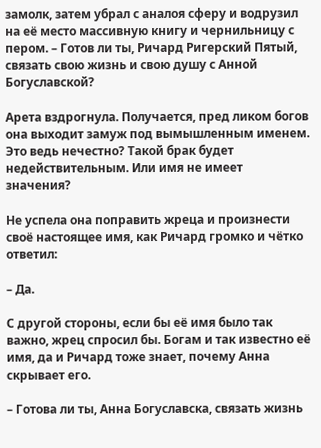замолк, затем убрал с аналоя сферу и водрузил на её место массивную книгу и чернильницу с пером. – Готов ли ты, Ричард Ригерский Пятый, связать свою жизнь и свою душу с Анной Богуславской?

Арета вздрогнула. Получается, пред ликом богов она выходит замуж под вымышленным именем. Это ведь нечестно? Такой брак будет недействительным. Или имя не имеет значения?

Не успела она поправить жреца и произнести своё настоящее имя, как Ричард громко и чётко ответил:

– Да.

С другой стороны, если бы её имя было так важно, жрец спросил бы. Богам и так известно её имя, да и Ричард тоже знает, почему Анна скрывает его.

– Готова ли ты, Анна Богуславска, связать жизнь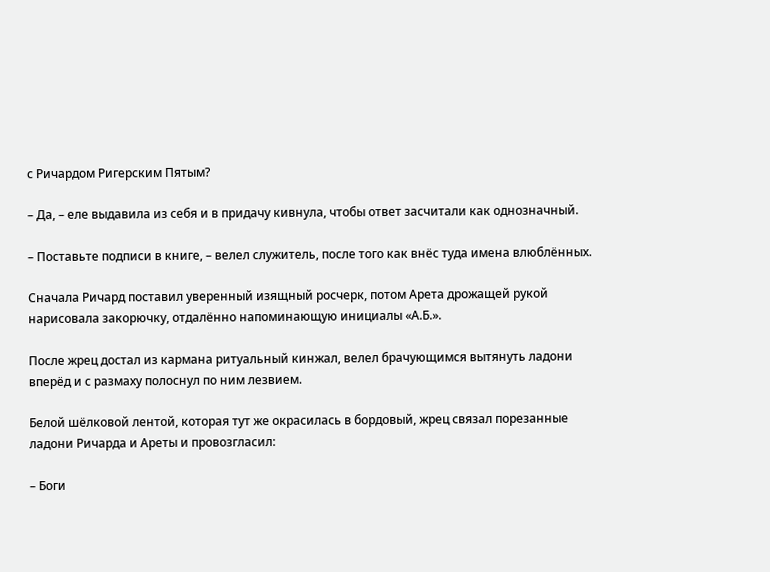с Ричардом Ригерским Пятым?

– Да, – еле выдавила из себя и в придачу кивнула, чтобы ответ засчитали как однозначный.

– Поставьте подписи в книге, – велел служитель, после того как внёс туда имена влюблённых.

Сначала Ричард поставил уверенный изящный росчерк, потом Арета дрожащей рукой нарисовала закорючку, отдалённо напоминающую инициалы «А.Б.».

После жрец достал из кармана ритуальный кинжал, велел брачующимся вытянуть ладони вперёд и с размаху полоснул по ним лезвием.

Белой шёлковой лентой, которая тут же окрасилась в бордовый, жрец связал порезанные ладони Ричарда и Ареты и провозгласил:

– Боги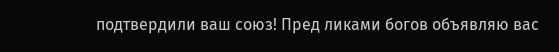подтвердили ваш союз! Пред ликами богов объявляю вас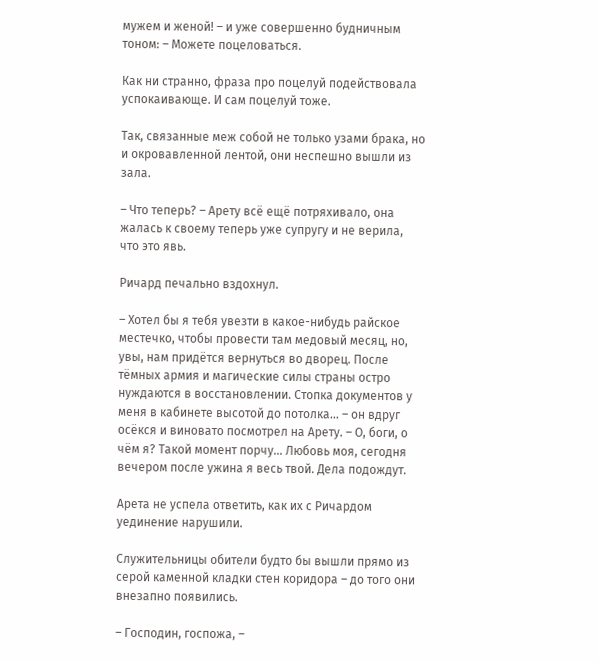мужем и женой! – и уже совершенно будничным тоном: – Можете поцеловаться.

Как ни странно, фраза про поцелуй подействовала успокаивающе. И сам поцелуй тоже.

Так, связанные меж собой не только узами брака, но и окровавленной лентой, они неспешно вышли из зала.

– Что теперь? – Арету всё ещё потряхивало, она жалась к своему теперь уже супругу и не верила, что это явь.

Ричард печально вздохнул.

– Хотел бы я тебя увезти в какое-нибудь райское местечко, чтобы провести там медовый месяц, но, увы, нам придётся вернуться во дворец. После тёмных армия и магические силы страны остро нуждаются в восстановлении. Стопка документов у меня в кабинете высотой до потолка… – он вдруг осёкся и виновато посмотрел на Арету. – О, боги, о чём я? Такой момент порчу… Любовь моя, сегодня вечером после ужина я весь твой. Дела подождут.

Арета не успела ответить, как их с Ричардом уединение нарушили.

Служительницы обители будто бы вышли прямо из серой каменной кладки стен коридора – до того они внезапно появились.

– Господин, госпожа, –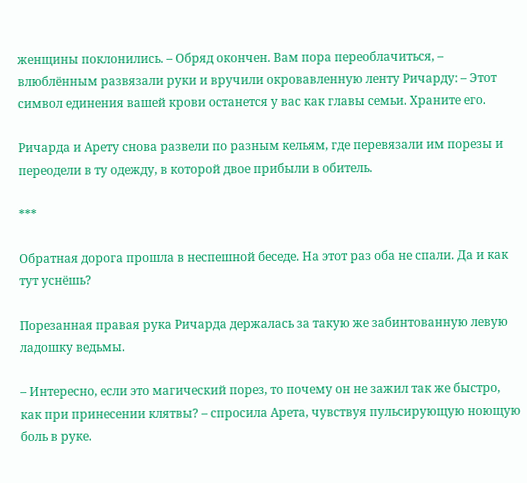женщины поклонились. – Обряд окончен. Вам пора переоблачиться, – влюблённым развязали руки и вручили окровавленную ленту Ричарду: – Этот символ единения вашей крови останется у вас как главы семьи. Храните его.

Ричарда и Арету снова развели по разным кельям, где перевязали им порезы и переодели в ту одежду, в которой двое прибыли в обитель.

***

Обратная дорога прошла в неспешной беседе. На этот раз оба не спали. Да и как тут уснёшь?

Порезанная правая рука Ричарда держалась за такую же забинтованную левую ладошку ведьмы.

– Интересно, если это магический порез, то почему он не зажил так же быстро, как при принесении клятвы? – спросила Арета, чувствуя пульсирующую ноющую боль в руке.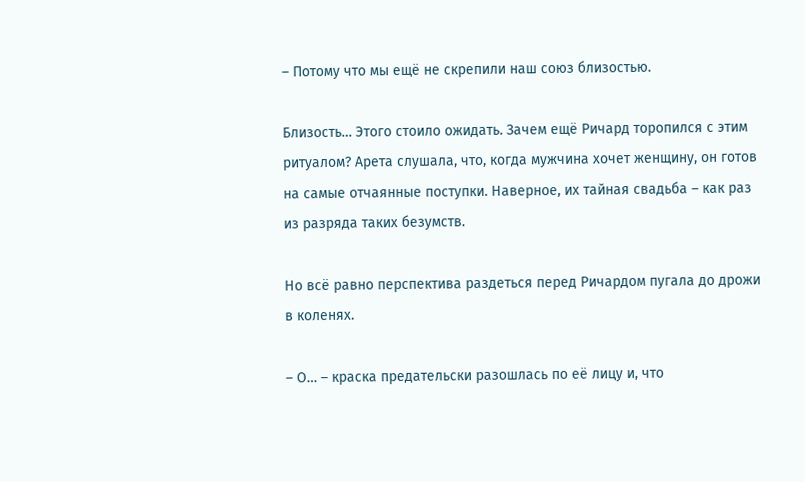– Потому что мы ещё не скрепили наш союз близостью.

Близость… Этого стоило ожидать. Зачем ещё Ричард торопился с этим ритуалом? Арета слушала, что, когда мужчина хочет женщину, он готов на самые отчаянные поступки. Наверное, их тайная свадьба – как раз из разряда таких безумств.

Но всё равно перспектива раздеться перед Ричардом пугала до дрожи в коленях.

– О… – краска предательски разошлась по её лицу и, что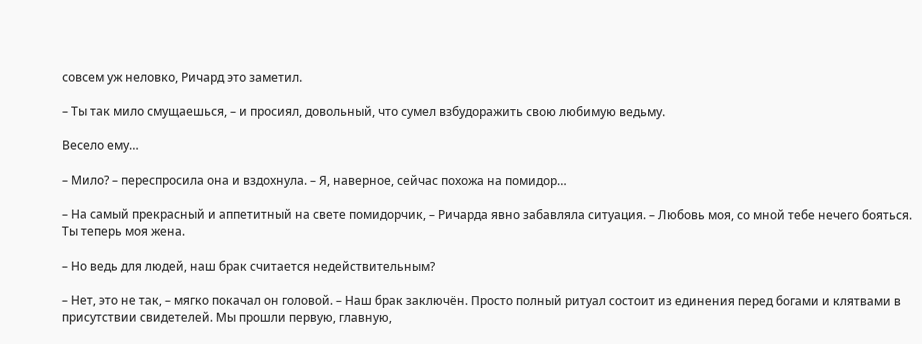совсем уж неловко, Ричард это заметил.

– Ты так мило смущаешься, – и просиял, довольный, что сумел взбудоражить свою любимую ведьму.

Весело ему…

– Мило? – переспросила она и вздохнула. – Я, наверное, сейчас похожа на помидор…

– На самый прекрасный и аппетитный на свете помидорчик, – Ричарда явно забавляла ситуация. – Любовь моя, со мной тебе нечего бояться. Ты теперь моя жена.

– Но ведь для людей, наш брак считается недействительным?

– Нет, это не так, – мягко покачал он головой. – Наш брак заключён. Просто полный ритуал состоит из единения перед богами и клятвами в присутствии свидетелей. Мы прошли первую, главную,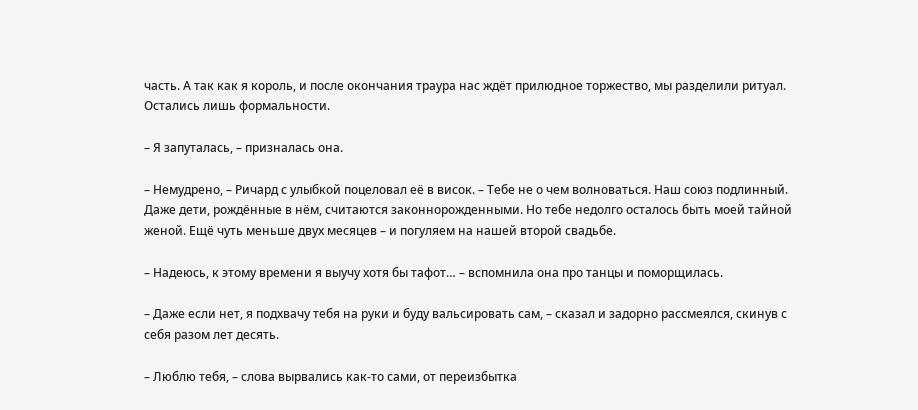часть. А так как я король, и после окончания траура нас ждёт прилюдное торжество, мы разделили ритуал. Остались лишь формальности.

– Я запуталась, – призналась она.

– Немудрено, – Ричард с улыбкой поцеловал её в висок. – Тебе не о чем волноваться. Наш союз подлинный. Даже дети, рождённые в нём, считаются законнорожденными. Но тебе недолго осталось быть моей тайной женой. Ещё чуть меньше двух месяцев – и погуляем на нашей второй свадьбе.

– Надеюсь, к этому времени я выучу хотя бы тафот… – вспомнила она про танцы и поморщилась.

– Даже если нет, я подхвачу тебя на руки и буду вальсировать сам, – сказал и задорно рассмеялся, скинув с себя разом лет десять.

– Люблю тебя, – слова вырвались как-то сами, от переизбытка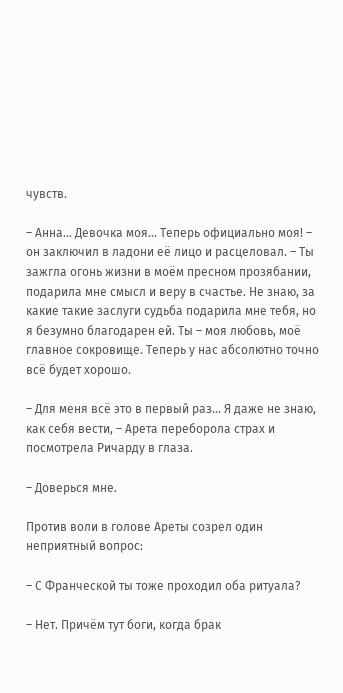чувств.

– Анна… Девочка моя… Теперь официально моя! – он заключил в ладони её лицо и расцеловал. – Ты зажгла огонь жизни в моём пресном прозябании, подарила мне смысл и веру в счастье. Не знаю, за какие такие заслуги судьба подарила мне тебя, но я безумно благодарен ей. Ты – моя любовь, моё главное сокровище. Теперь у нас абсолютно точно всё будет хорошо.

– Для меня всё это в первый раз… Я даже не знаю, как себя вести, – Арета переборола страх и посмотрела Ричарду в глаза.

– Доверься мне.

Против воли в голове Ареты созрел один неприятный вопрос:

– С Франческой ты тоже проходил оба ритуала?

– Нет. Причём тут боги, когда брак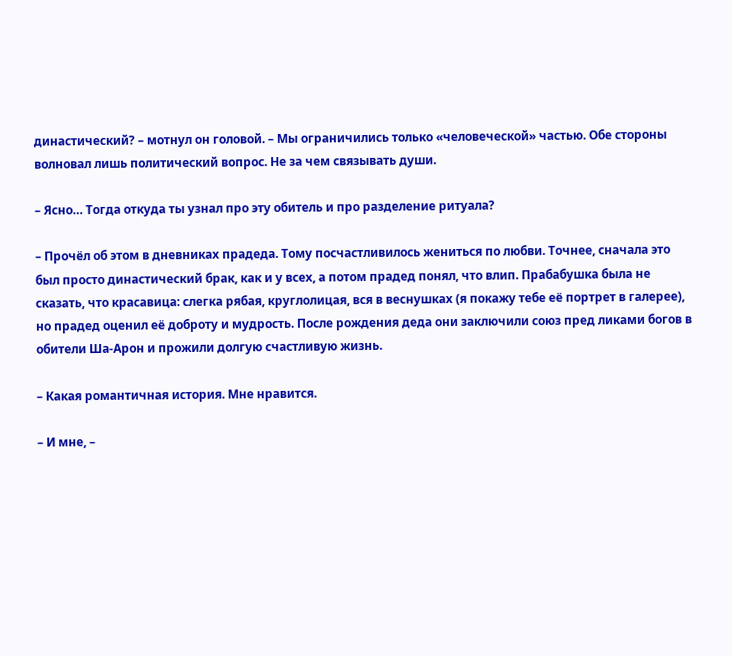династический? – мотнул он головой. – Мы ограничились только «человеческой» частью. Обе стороны волновал лишь политический вопрос. Не за чем связывать души.

– Ясно… Тогда откуда ты узнал про эту обитель и про разделение ритуала?

– Прочёл об этом в дневниках прадеда. Тому посчастливилось жениться по любви. Точнее, сначала это был просто династический брак, как и у всех, а потом прадед понял, что влип. Прабабушка была не сказать, что красавица: слегка рябая, круглолицая, вся в веснушках (я покажу тебе её портрет в галерее), но прадед оценил её доброту и мудрость. После рождения деда они заключили союз пред ликами богов в обители Ша-Арон и прожили долгую счастливую жизнь.

– Какая романтичная история. Мне нравится.

– И мне, –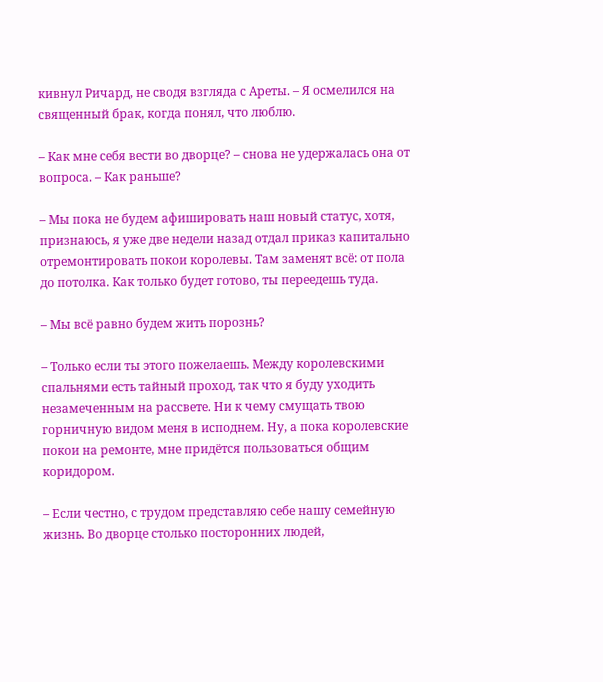кивнул Ричард, не сводя взгляда с Ареты. – Я осмелился на священный брак, когда понял, что люблю.

– Как мне себя вести во дворце? – снова не удержалась она от вопроса. – Как раньше?

– Мы пока не будем афишировать наш новый статус, хотя, признаюсь, я уже две недели назад отдал приказ капитально отремонтировать покои королевы. Там заменят всё: от пола до потолка. Как только будет готово, ты переедешь туда.

– Мы всё равно будем жить порознь?

– Только если ты этого пожелаешь. Между королевскими спальнями есть тайный проход, так что я буду уходить незамеченным на рассвете. Ни к чему смущать твою горничную видом меня в исподнем. Ну, а пока королевские покои на ремонте, мне придётся пользоваться общим коридором.

– Если честно, с трудом представляю себе нашу семейную жизнь. Во дворце столько посторонних людей,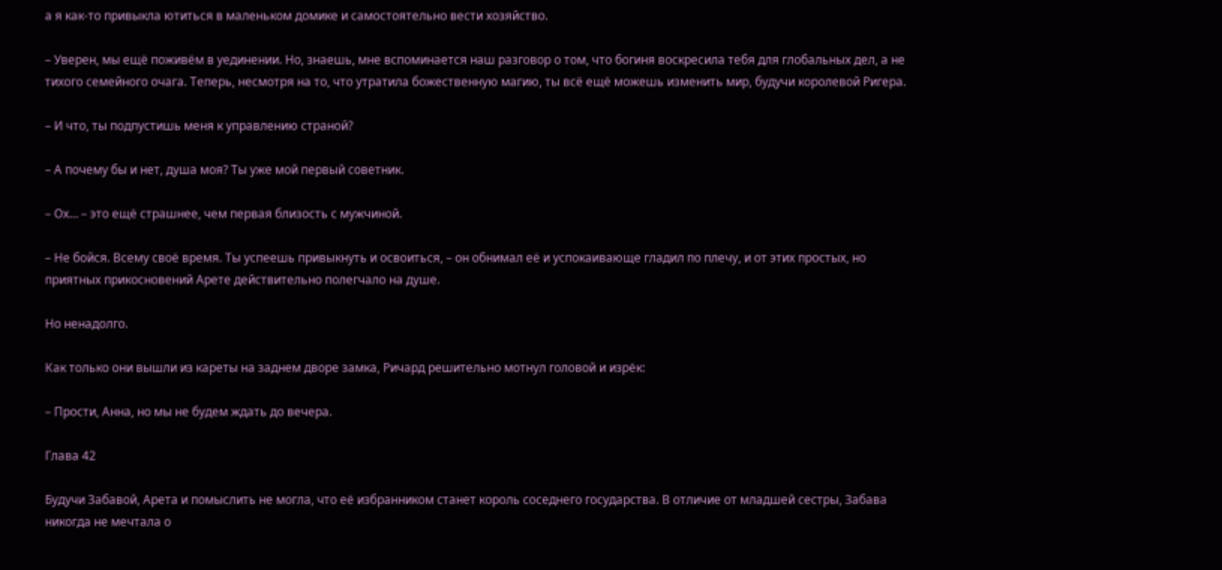а я как-то привыкла ютиться в маленьком домике и самостоятельно вести хозяйство.

– Уверен, мы ещё поживём в уединении. Но, знаешь, мне вспоминается наш разговор о том, что богиня воскресила тебя для глобальных дел, а не тихого семейного очага. Теперь, несмотря на то, что утратила божественную магию, ты всё ещё можешь изменить мир, будучи королевой Ригера.

– И что, ты подпустишь меня к управлению страной?

– А почему бы и нет, душа моя? Ты уже мой первый советник.

– Ох… – это ещё страшнее, чем первая близость с мужчиной.

– Не бойся. Всему своё время. Ты успеешь привыкнуть и освоиться, – он обнимал её и успокаивающе гладил по плечу, и от этих простых, но приятных прикосновений Арете действительно полегчало на душе.

Но ненадолго.

Как только они вышли из кареты на заднем дворе замка, Ричард решительно мотнул головой и изрёк:

– Прости, Анна, но мы не будем ждать до вечера.

Глава 42

Будучи Забавой, Арета и помыслить не могла, что её избранником станет король соседнего государства. В отличие от младшей сестры, Забава никогда не мечтала о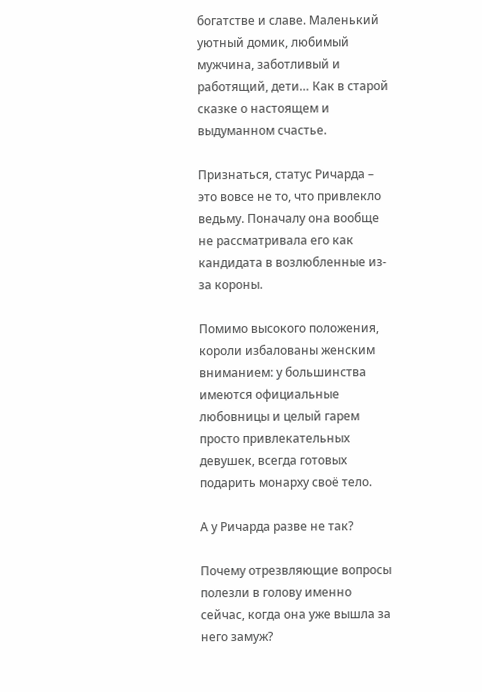богатстве и славе. Маленький уютный домик, любимый мужчина, заботливый и работящий, дети… Как в старой сказке о настоящем и выдуманном счастье.

Признаться, статус Ричарда – это вовсе не то, что привлекло ведьму. Поначалу она вообще не рассматривала его как кандидата в возлюбленные из-за короны.

Помимо высокого положения, короли избалованы женским вниманием: у большинства имеются официальные любовницы и целый гарем просто привлекательных девушек, всегда готовых подарить монарху своё тело.

А у Ричарда разве не так?

Почему отрезвляющие вопросы полезли в голову именно сейчас, когда она уже вышла за него замуж?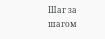Шаг за шагом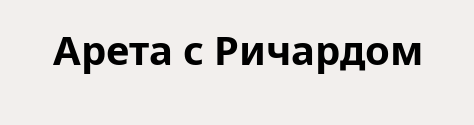Арета с Ричардом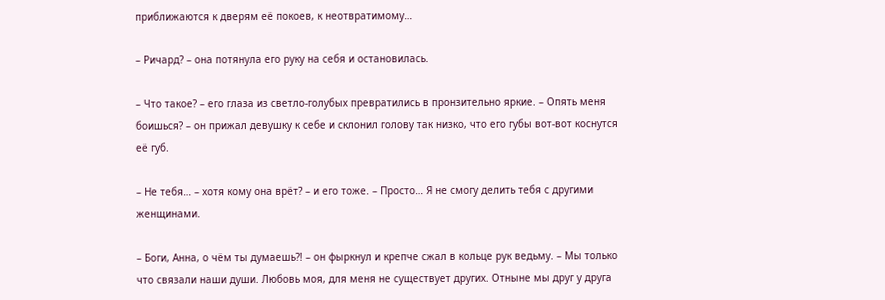приближаются к дверям её покоев, к неотвратимому…

– Ричард? – она потянула его руку на себя и остановилась.

– Что такое? – его глаза из светло-голубых превратились в пронзительно яркие. – Опять меня боишься? – он прижал девушку к себе и склонил голову так низко, что его губы вот-вот коснутся её губ.

– Не тебя… – хотя кому она врёт? – и его тоже. – Просто… Я не смогу делить тебя с другими женщинами.

– Боги, Анна, о чём ты думаешь?! – он фыркнул и крепче сжал в кольце рук ведьму. – Мы только что связали наши души. Любовь моя, для меня не существует других. Отныне мы друг у друга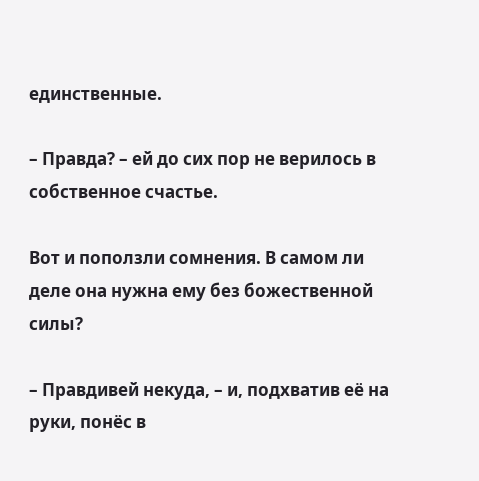единственные.

– Правда? – ей до сих пор не верилось в собственное счастье.

Вот и поползли сомнения. В самом ли деле она нужна ему без божественной силы?

– Правдивей некуда, – и, подхватив её на руки, понёс в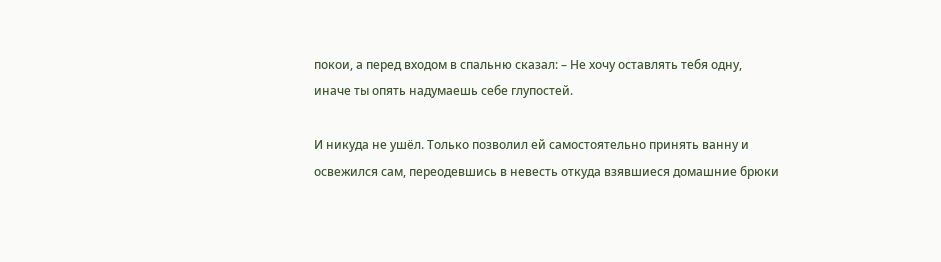покои, а перед входом в спальню сказал: – Не хочу оставлять тебя одну, иначе ты опять надумаешь себе глупостей.

И никуда не ушёл. Только позволил ей самостоятельно принять ванну и освежился сам, переодевшись в невесть откуда взявшиеся домашние брюки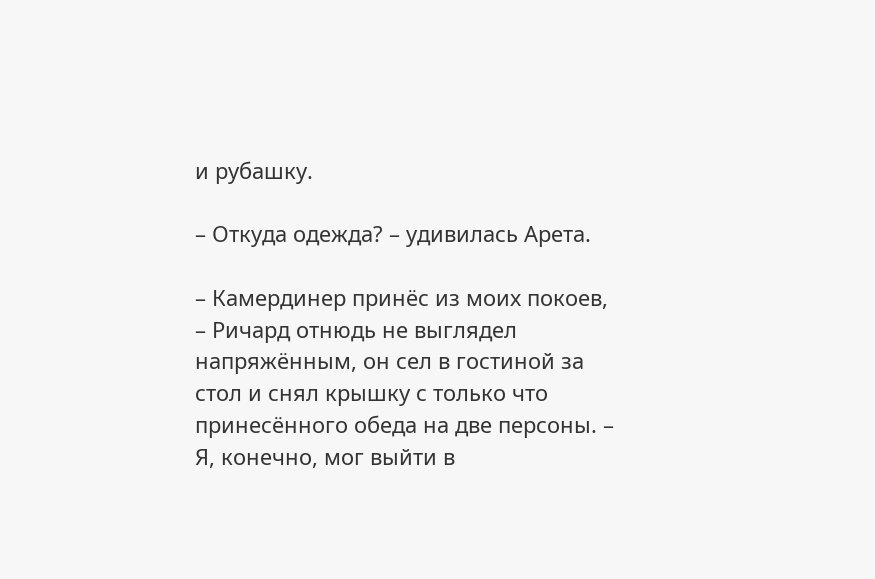и рубашку.

– Откуда одежда? – удивилась Арета.

– Камердинер принёс из моих покоев, – Ричард отнюдь не выглядел напряжённым, он сел в гостиной за стол и снял крышку с только что принесённого обеда на две персоны. – Я, конечно, мог выйти в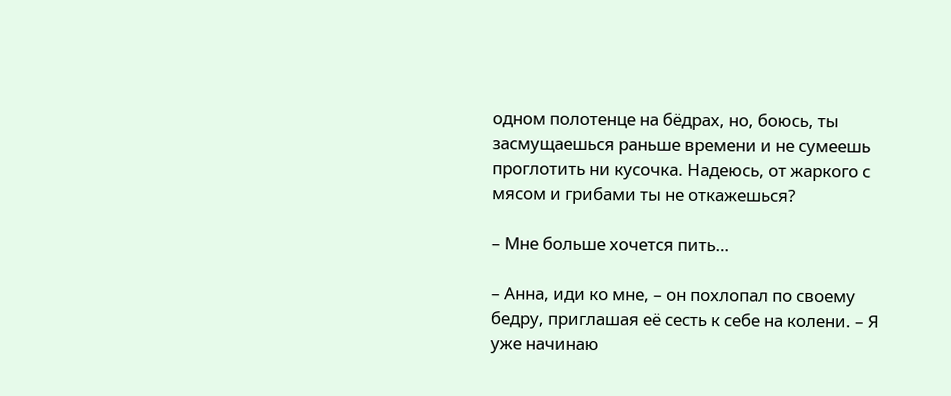одном полотенце на бёдрах, но, боюсь, ты засмущаешься раньше времени и не сумеешь проглотить ни кусочка. Надеюсь, от жаркого с мясом и грибами ты не откажешься?

– Мне больше хочется пить…

– Анна, иди ко мне, – он похлопал по своему бедру, приглашая её сесть к себе на колени. – Я уже начинаю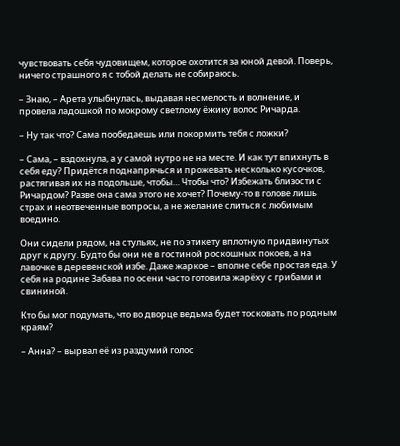чувствовать себя чудовищем, которое охотится за юной девой. Поверь, ничего страшного я с тобой делать не собираюсь.

– Знаю, – Арета улыбнулась, выдавая несмелость и волнение, и провела ладошкой по мокрому светлому ёжику волос Ричарда.

– Ну так что? Сама пообедаешь или покормить тебя с ложки?

– Сама, – вздохнула, а у самой нутро не на месте. И как тут впихнуть в себя еду? Придётся поднапрячься и прожевать несколько кусочков, растягивая их на подольше, чтобы… Чтобы что? Избежать близости с Ричардом? Разве она сама этого не хочет? Почему-то в голове лишь страх и неотвеченные вопросы, а не желание слиться с любимым воедино.

Они сидели рядом, на стульях, не по этикету вплотную придвинутых друг к другу. Будто бы они не в гостиной роскошных покоев, а на лавочке в деревенской избе. Даже жаркое – вполне себе простая еда. У себя на родине Забава по осени часто готовила жарёху с грибами и свининой.

Кто бы мог подумать, что во дворце ведьма будет тосковать по родным краям?

– Анна? – вырвал её из раздумий голос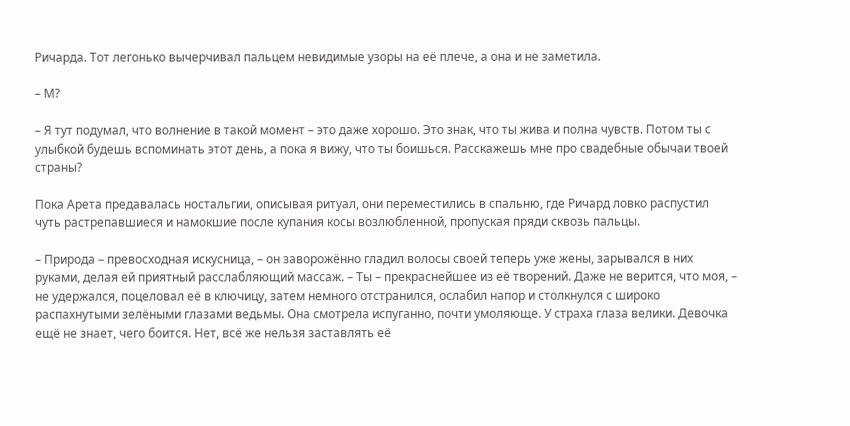Ричарда. Тот легонько вычерчивал пальцем невидимые узоры на её плече, а она и не заметила.

– М?

– Я тут подумал, что волнение в такой момент – это даже хорошо. Это знак, что ты жива и полна чувств. Потом ты с улыбкой будешь вспоминать этот день, а пока я вижу, что ты боишься. Расскажешь мне про свадебные обычаи твоей страны?

Пока Арета предавалась ностальгии, описывая ритуал, они переместились в спальню, где Ричард ловко распустил чуть растрепавшиеся и намокшие после купания косы возлюбленной, пропуская пряди сквозь пальцы.

– Природа – превосходная искусница, – он заворожённо гладил волосы своей теперь уже жены, зарывался в них руками, делая ей приятный расслабляющий массаж. – Ты – прекраснейшее из её творений. Даже не верится, что моя, – не удержался, поцеловал её в ключицу, затем немного отстранился, ослабил напор и столкнулся с широко распахнутыми зелёными глазами ведьмы. Она смотрела испуганно, почти умоляюще. У страха глаза велики. Девочка ещё не знает, чего боится. Нет, всё же нельзя заставлять её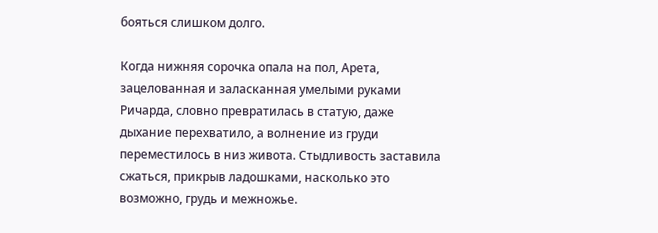бояться слишком долго.

Когда нижняя сорочка опала на пол, Арета, зацелованная и заласканная умелыми руками Ричарда, словно превратилась в статую, даже дыхание перехватило, а волнение из груди переместилось в низ живота. Стыдливость заставила сжаться, прикрыв ладошками, насколько это возможно, грудь и межножье.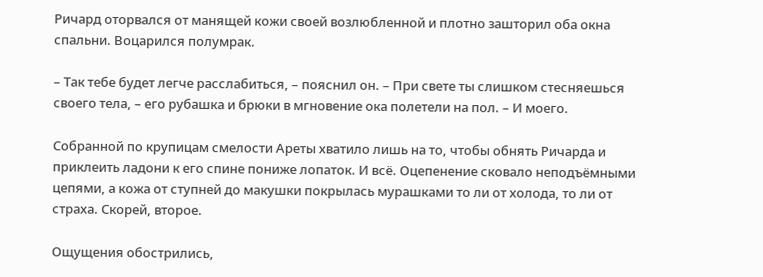Ричард оторвался от манящей кожи своей возлюбленной и плотно зашторил оба окна спальни. Воцарился полумрак.

– Так тебе будет легче расслабиться, – пояснил он. – При свете ты слишком стесняешься своего тела, – его рубашка и брюки в мгновение ока полетели на пол. – И моего.

Собранной по крупицам смелости Ареты хватило лишь на то, чтобы обнять Ричарда и приклеить ладони к его спине пониже лопаток. И всё. Оцепенение сковало неподъёмными цепями, а кожа от ступней до макушки покрылась мурашками то ли от холода, то ли от страха. Скорей, второе.

Ощущения обострились,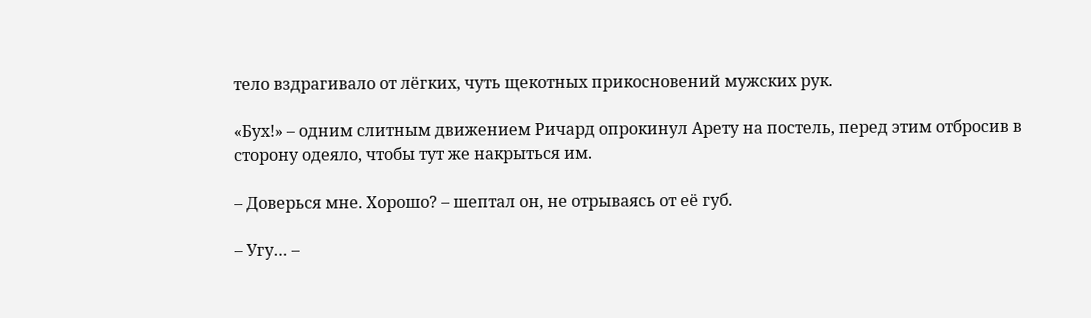тело вздрагивало от лёгких, чуть щекотных прикосновений мужских рук.

«Бух!» – одним слитным движением Ричард опрокинул Арету на постель, перед этим отбросив в сторону одеяло, чтобы тут же накрыться им.

– Доверься мне. Хорошо? – шептал он, не отрываясь от её губ.

– Угу… –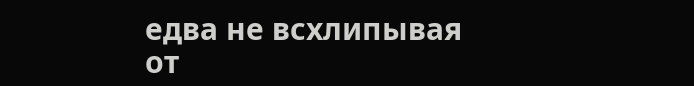едва не всхлипывая от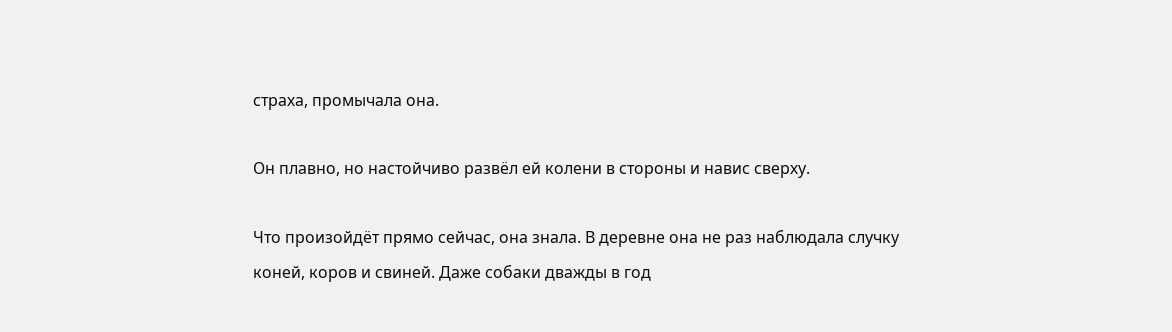страха, промычала она.

Он плавно, но настойчиво развёл ей колени в стороны и навис сверху.

Что произойдёт прямо сейчас, она знала. В деревне она не раз наблюдала случку коней, коров и свиней. Даже собаки дважды в год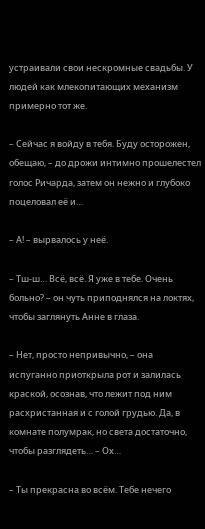устраивали свои нескромные свадьбы. У людей как млекопитающих механизм примерно тот же.

– Сейчас я войду в тебя. Буду осторожен, обещаю, – до дрожи интимно прошелестел голос Ричарда, затем он нежно и глубоко поцеловал её и…

– А! – вырвалось у неё.

– Тш-ш… Всё, всё. Я уже в тебе. Очень больно? – он чуть приподнялся на локтях, чтобы заглянуть Анне в глаза.

– Нет, просто непривычно, – она испуганно приоткрыла рот и залилась краской, осознав, что лежит под ним расхристанная и с голой грудью. Да, в комнате полумрак, но света достаточно, чтобы разглядеть… – Ох…

– Ты прекрасна во всём. Тебе нечего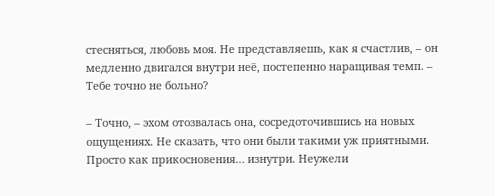стесняться, любовь моя. Не представляешь, как я счастлив, – он медленно двигался внутри неё, постепенно наращивая темп. – Тебе точно не больно?

– Точно, – эхом отозвалась она, сосредоточившись на новых ощущениях. Не сказать, что они были такими уж приятными. Просто как прикосновения… изнутри. Неужели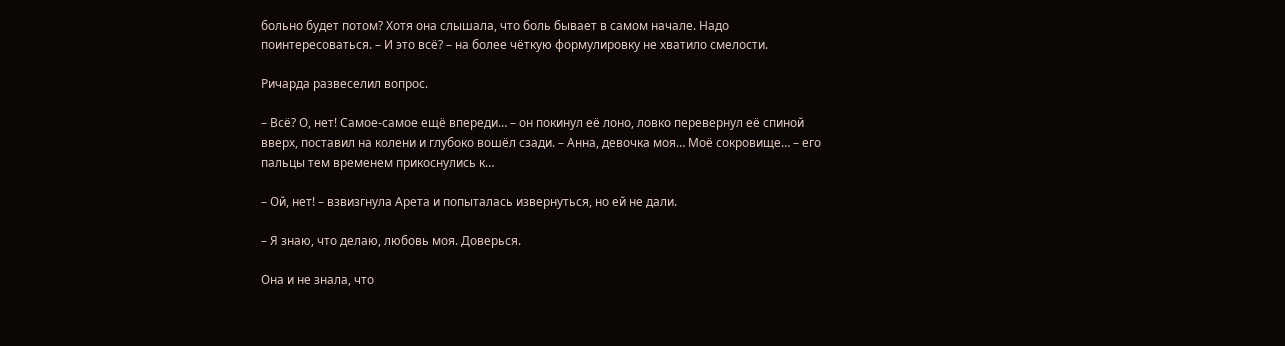больно будет потом? Хотя она слышала, что боль бывает в самом начале. Надо поинтересоваться. – И это всё? – на более чёткую формулировку не хватило смелости.

Ричарда развеселил вопрос.

– Всё? О, нет! Самое-самое ещё впереди… – он покинул её лоно, ловко перевернул её спиной вверх, поставил на колени и глубоко вошёл сзади. – Анна, девочка моя… Моё сокровище… – его пальцы тем временем прикоснулись к…

– Ой, нет! – взвизгнула Арета и попыталась извернуться, но ей не дали.

– Я знаю, что делаю, любовь моя. Доверься.

Она и не знала, что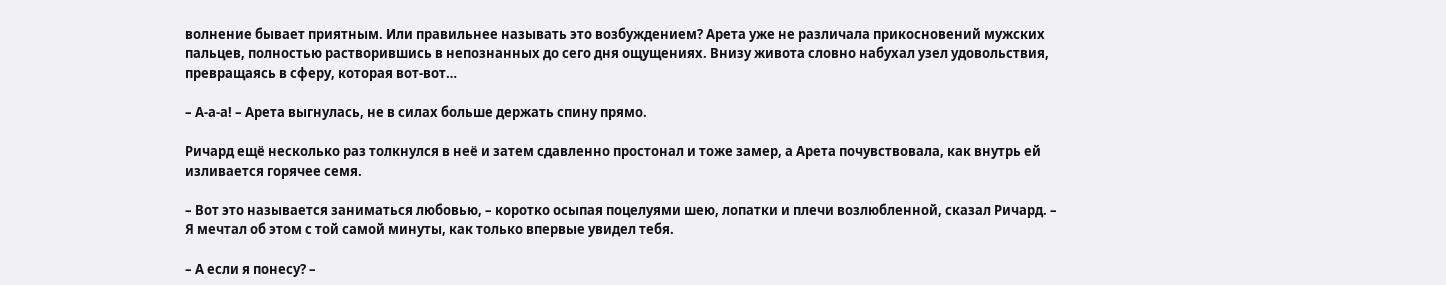волнение бывает приятным. Или правильнее называть это возбуждением? Арета уже не различала прикосновений мужских пальцев, полностью растворившись в непознанных до сего дня ощущениях. Внизу живота словно набухал узел удовольствия, превращаясь в сферу, которая вот-вот…

– А-а-а! – Арета выгнулась, не в силах больше держать спину прямо.

Ричард ещё несколько раз толкнулся в неё и затем сдавленно простонал и тоже замер, а Арета почувствовала, как внутрь ей изливается горячее семя.

– Вот это называется заниматься любовью, – коротко осыпая поцелуями шею, лопатки и плечи возлюбленной, сказал Ричард. – Я мечтал об этом с той самой минуты, как только впервые увидел тебя.

– А если я понесу? –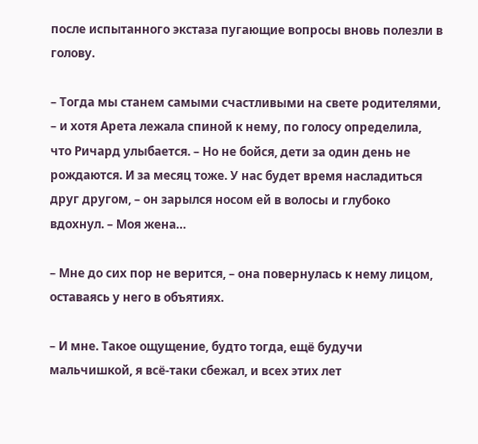после испытанного экстаза пугающие вопросы вновь полезли в голову.

– Тогда мы станем самыми счастливыми на свете родителями, – и хотя Арета лежала спиной к нему, по голосу определила, что Ричард улыбается. – Но не бойся, дети за один день не рождаются. И за месяц тоже. У нас будет время насладиться друг другом, – он зарылся носом ей в волосы и глубоко вдохнул. – Моя жена…

– Мне до сих пор не верится, – она повернулась к нему лицом, оставаясь у него в объятиях.

– И мне. Такое ощущение, будто тогда, ещё будучи мальчишкой, я всё-таки сбежал, и всех этих лет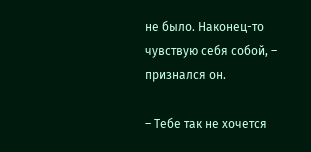не было. Наконец-то чувствую себя собой, – признался он.

– Тебе так не хочется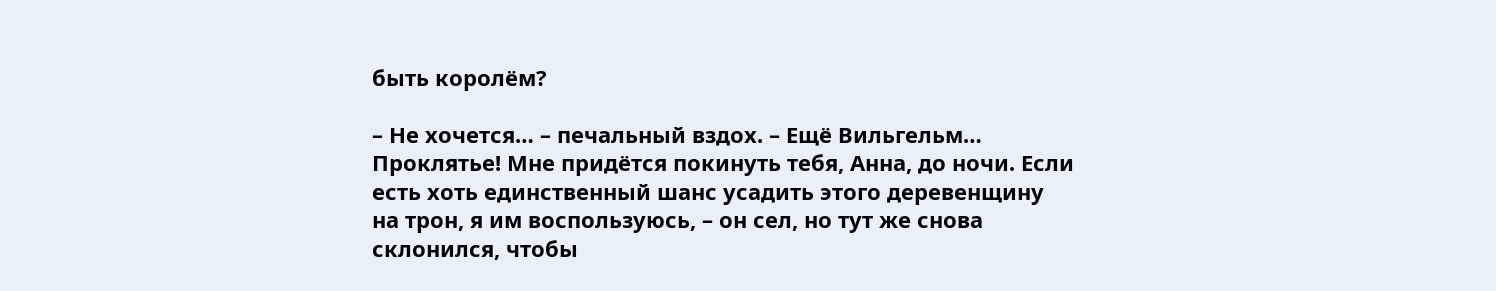быть королём?

– Не хочется… – печальный вздох. – Ещё Вильгельм… Проклятье! Мне придётся покинуть тебя, Анна, до ночи. Если есть хоть единственный шанс усадить этого деревенщину на трон, я им воспользуюсь, – он сел, но тут же снова склонился, чтобы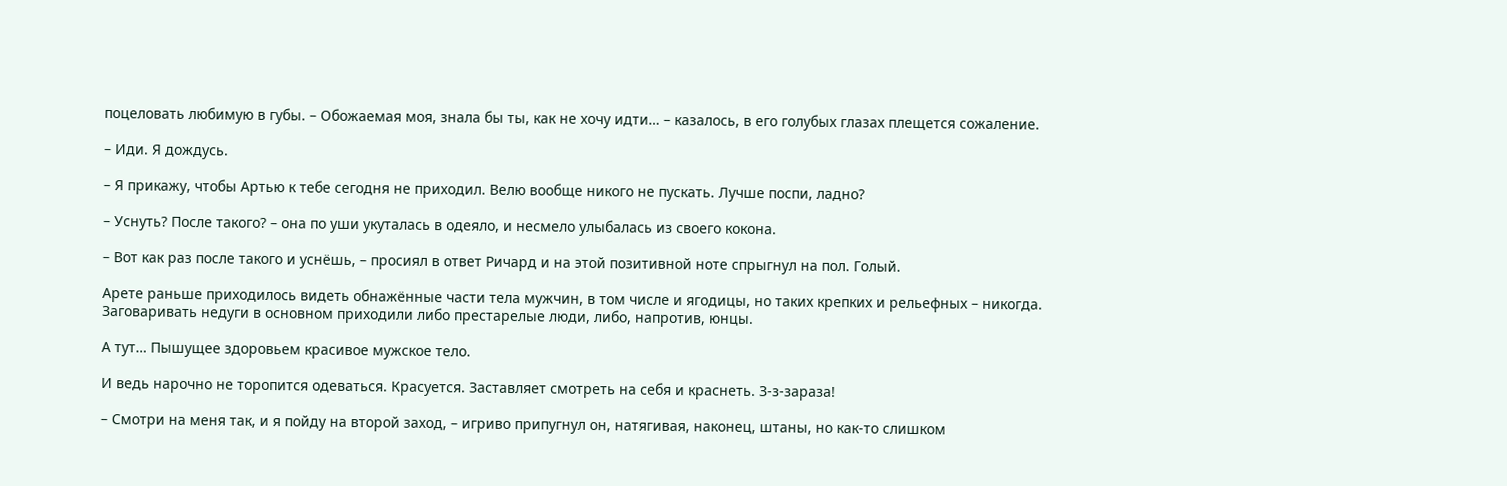поцеловать любимую в губы. – Обожаемая моя, знала бы ты, как не хочу идти… – казалось, в его голубых глазах плещется сожаление.

– Иди. Я дождусь.

– Я прикажу, чтобы Артью к тебе сегодня не приходил. Велю вообще никого не пускать. Лучше поспи, ладно?

– Уснуть? После такого? – она по уши укуталась в одеяло, и несмело улыбалась из своего кокона.

– Вот как раз после такого и уснёшь, – просиял в ответ Ричард и на этой позитивной ноте спрыгнул на пол. Голый.

Арете раньше приходилось видеть обнажённые части тела мужчин, в том числе и ягодицы, но таких крепких и рельефных – никогда. Заговаривать недуги в основном приходили либо престарелые люди, либо, напротив, юнцы.

А тут… Пышущее здоровьем красивое мужское тело.

И ведь нарочно не торопится одеваться. Красуется. Заставляет смотреть на себя и краснеть. З-з-зараза!

– Смотри на меня так, и я пойду на второй заход, – игриво припугнул он, натягивая, наконец, штаны, но как-то слишком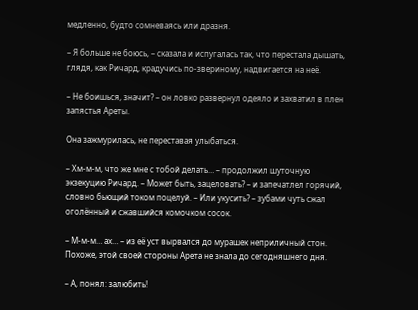медленно, будто сомневаясь или дразня.

– Я больше не боюсь, – сказала и испугалась так, что перестала дышать, глядя, как Ричард, крадучись по-звериному, надвигается на неё.

– Не боишься, значит? – он ловко развернул одеяло и захватил в плен запястья Ареты.

Она зажмурилась, не переставая улыбаться.

– Хм-м-м, что же мне с тобой делать… – продолжил шуточную экзекуцию Ричард. – Может быть, зацеловать? – и запечатлел горячий, словно бьющий током поцелуй. – Или укусить? – зубами чуть сжал оголённый и сжавшийся комочком сосок.

– М-м-м… ах… – из её уст вырвался до мурашек неприличный стон. Похоже, этой своей стороны Арета не знала до сегодняшнего дня.

– А, понял: залюбить!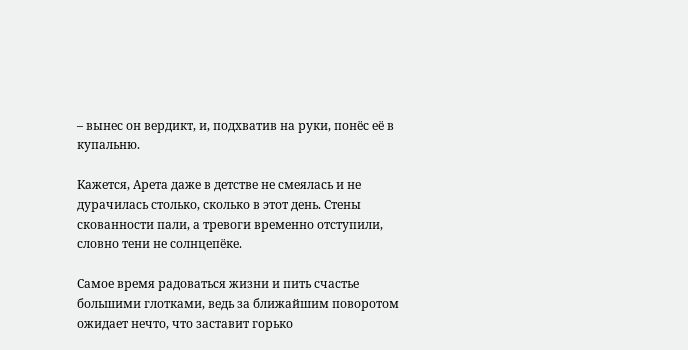– вынес он вердикт, и, подхватив на руки, понёс её в купальню.

Кажется, Арета даже в детстве не смеялась и не дурачилась столько, сколько в этот день. Стены скованности пали, а тревоги временно отступили, словно тени не солнцепёке.

Самое время радоваться жизни и пить счастье большими глотками, ведь за ближайшим поворотом ожидает нечто, что заставит горько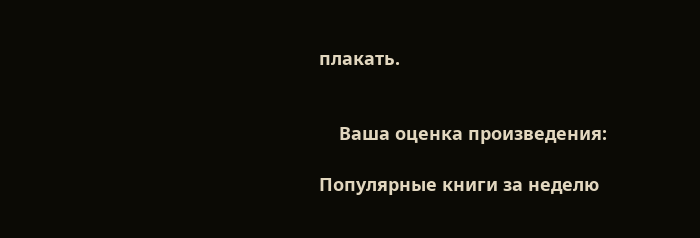плакать.


    Ваша оценка произведения:

Популярные книги за неделю